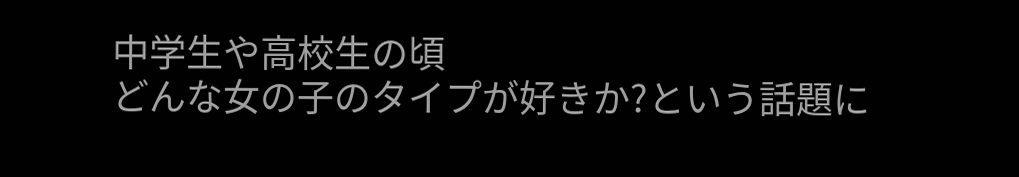中学生や高校生の頃
どんな女の子のタイプが好きか?という話題に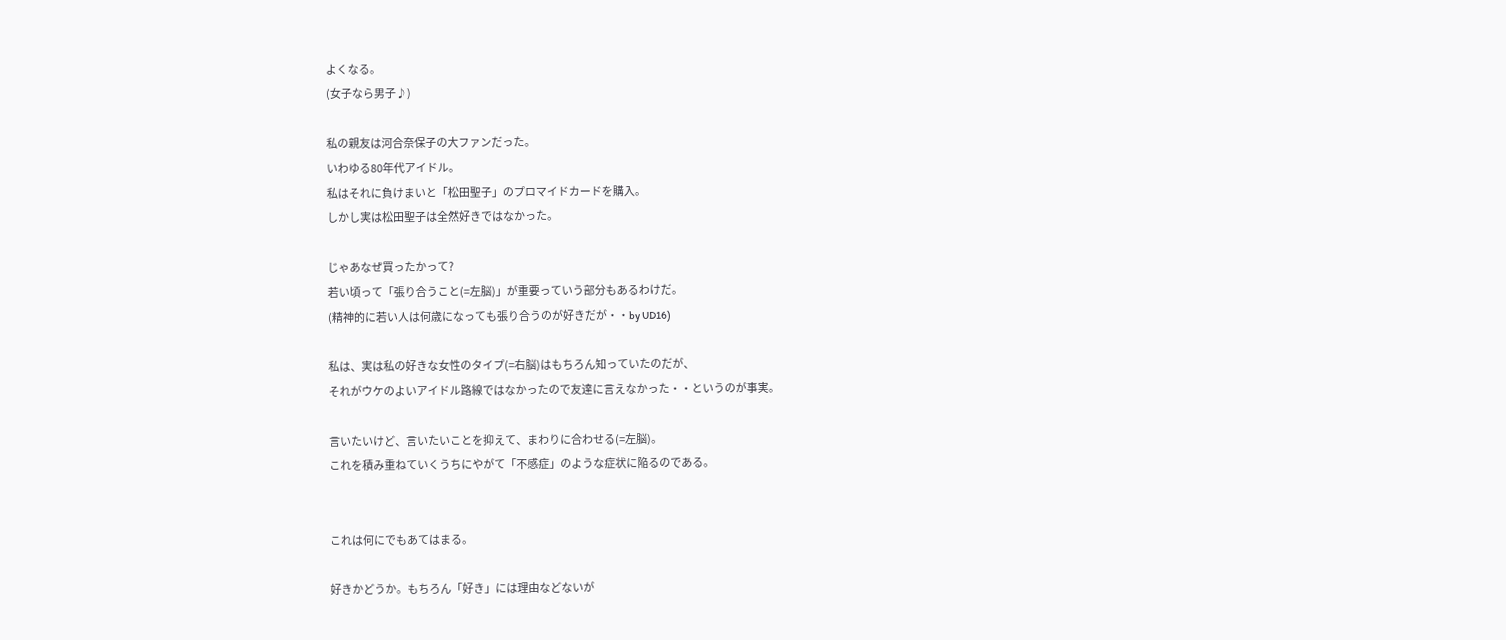よくなる。
(女子なら男子♪)

私の親友は河合奈保子の大ファンだった。
いわゆる80年代アイドル。
私はそれに負けまいと「松田聖子」のプロマイドカードを購入。
しかし実は松田聖子は全然好きではなかった。

じゃあなぜ買ったかって?
若い頃って「張り合うこと(=左脳)」が重要っていう部分もあるわけだ。
(精神的に若い人は何歳になっても張り合うのが好きだが・・by UD16)

私は、実は私の好きな女性のタイプ(=右脳)はもちろん知っていたのだが、
それがウケのよいアイドル路線ではなかったので友達に言えなかった・・というのが事実。

言いたいけど、言いたいことを抑えて、まわりに合わせる(=左脳)。
これを積み重ねていくうちにやがて「不感症」のような症状に陥るのである。


これは何にでもあてはまる。

好きかどうか。もちろん「好き」には理由などないが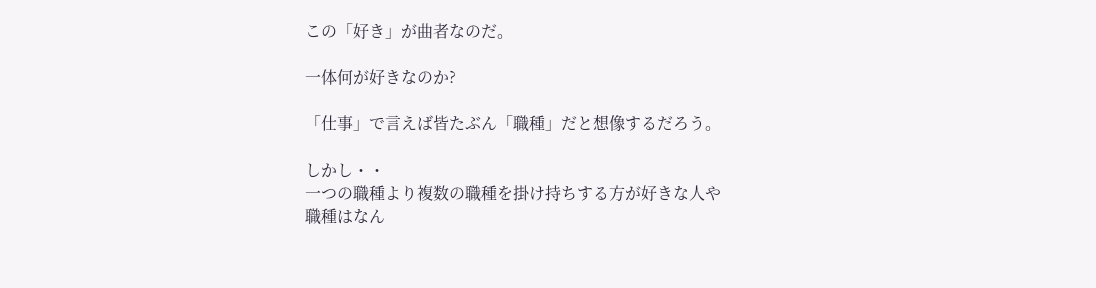この「好き」が曲者なのだ。

一体何が好きなのか?

「仕事」で言えば皆たぶん「職種」だと想像するだろう。

しかし・・
一つの職種より複数の職種を掛け持ちする方が好きな人や
職種はなん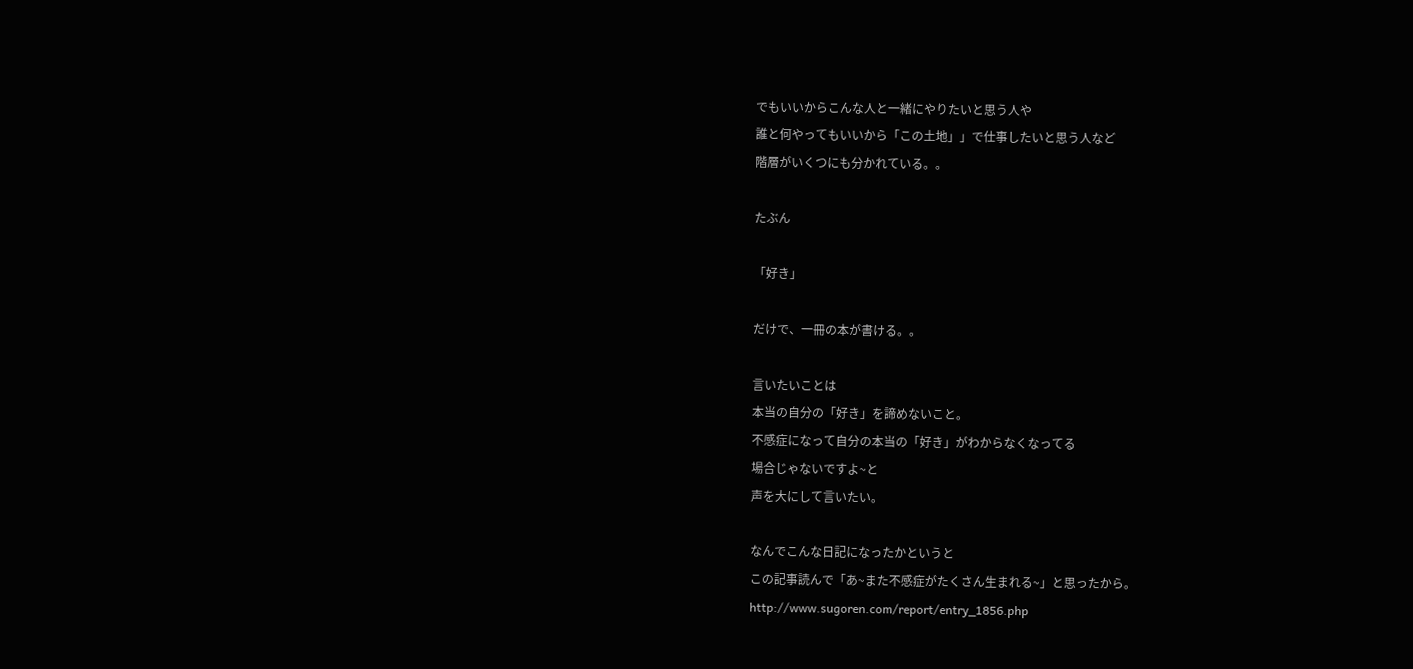でもいいからこんな人と一緒にやりたいと思う人や
誰と何やってもいいから「この土地」」で仕事したいと思う人など
階層がいくつにも分かれている。。

たぶん

「好き」

だけで、一冊の本が書ける。。

言いたいことは
本当の自分の「好き」を諦めないこと。
不感症になって自分の本当の「好き」がわからなくなってる
場合じゃないですよ~と
声を大にして言いたい。

なんでこんな日記になったかというと
この記事読んで「あ~また不感症がたくさん生まれる~」と思ったから。
http://www.sugoren.com/report/entry_1856.php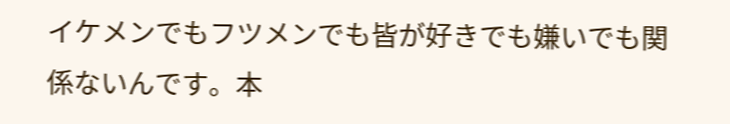イケメンでもフツメンでも皆が好きでも嫌いでも関係ないんです。本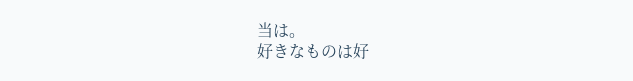当は。
好きなものは好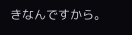きなんですから。